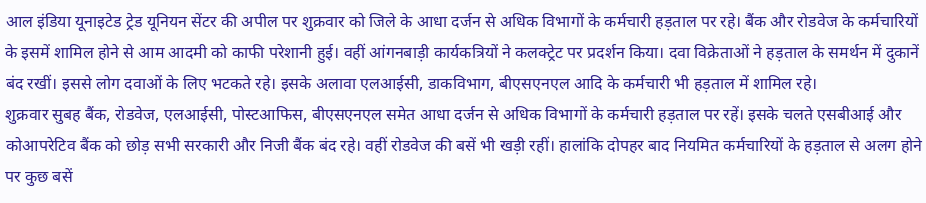आल इंडिया यूनाइटेड ट्रेड यूनियन सेंटर की अपील पर शुक्रवार को जिले के आधा दर्जन से अधिक विभागों के कर्मचारी हड़ताल पर रहे। बैंक और रोडवेज के कर्मचारियों के इसमें शामिल होने से आम आदमी को काफी परेशानी हुई। वहीं आंगनबाड़ी कार्यकत्रियों ने कलक्ट्रेट पर प्रदर्शन किया। दवा विक्रेताओं ने हड़ताल के समर्थन में दुकानें बंद रखीं। इससे लोग दवाओं के लिए भटकते रहे। इसके अलावा एलआईसी, डाकविभाग, बीएसएनएल आदि के कर्मचारी भी हड़ताल में शामिल रहे।
शुक्रवार सुबह बैंक, रोडवेज, एलआईसी, पोस्टआफिस, बीएसएनएल समेत आधा दर्जन से अधिक विभागों के कर्मचारी हड़ताल पर रहें। इसके चलते एसबीआई और कोआपरेटिव बैंक को छोड़ सभी सरकारी और निजी बैंक बंद रहे। वहीं रोडवेज की बसें भी खड़ी रहीं। हालांकि दोपहर बाद नियमित कर्मचारियों के हड़ताल से अलग होने पर कुछ बसें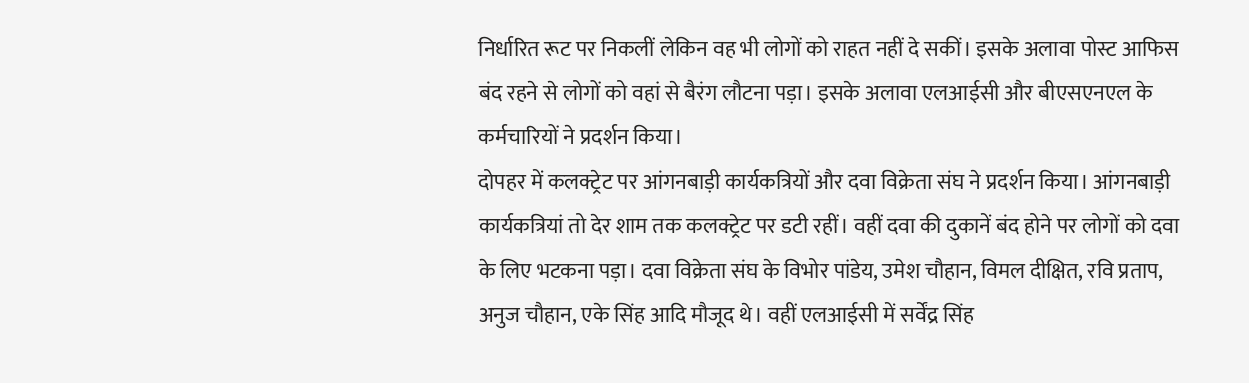निर्धारित रूट पर निकलीं लेकिन वह भी लोगों को राहत नहीं दे सकीं। इसके अलावा पोस्ट आफिस बंद रहने से लोगों को वहां से बैरंग लौटना पड़ा। इसके अलावा एलआईसी और बीएसएनएल के कर्मचारियों ने प्रदर्शन किया।
दोपहर में कलक्ट्रेट पर आंगनबाड़ी कार्यकत्रियों और दवा विक्रेता संघ ने प्रदर्शन किया। आंगनबाड़ी कार्यकत्रियां तो देर शाम तक कलक्ट्रेट पर डटी रहीं। वहीं दवा की दुकानें बंद होने पर लोगों को दवा के लिए भटकना पड़ा। दवा विक्रेता संघ के विभोर पांडेय, उमेश चौहान, विमल दीक्षित, रवि प्रताप, अनुज चौहान, एके सिंह आदि मौजूद थे। वहीं एलआईसी में सर्वेंद्र सिंह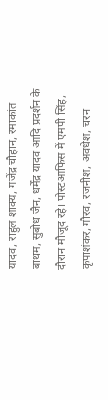यादव, राहुल शाक्य, गजेंद्र चौहान, रमाकांत बाथम, सुबोध जैन, धर्मेंद्र यादव आदि प्रदर्शन के दौरान मौजूद रहे। पोस्टआफिस में एमपी सिंह, कृपाशंकर, गौरव, रजनीश, अवधेश, चरन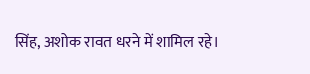सिंह, अशोक रावत धरने में शामिल रहे।